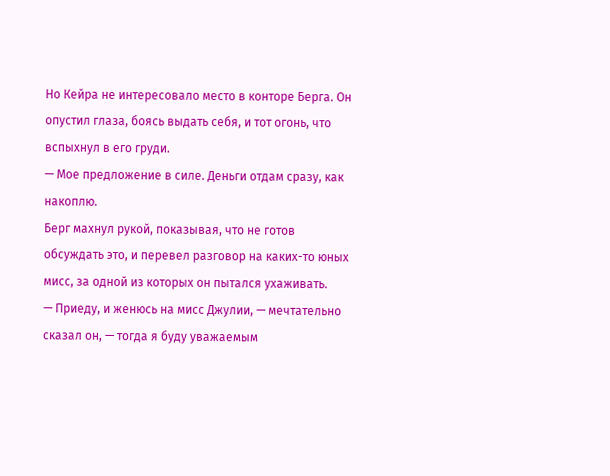Но Кейра не интересовало место в конторе Берга. Он опустил глаза, боясь выдать себя, и тот огонь, что вспыхнул в его груди.
— Мое предложение в силе. Деньги отдам сразу, как накоплю.
Берг махнул рукой, показывая, что не готов обсуждать это, и перевел разговор на каких-то юных мисс, за одной из которых он пытался ухаживать.
— Приеду, и женюсь на мисс Джулии, — мечтательно сказал он, — тогда я буду уважаемым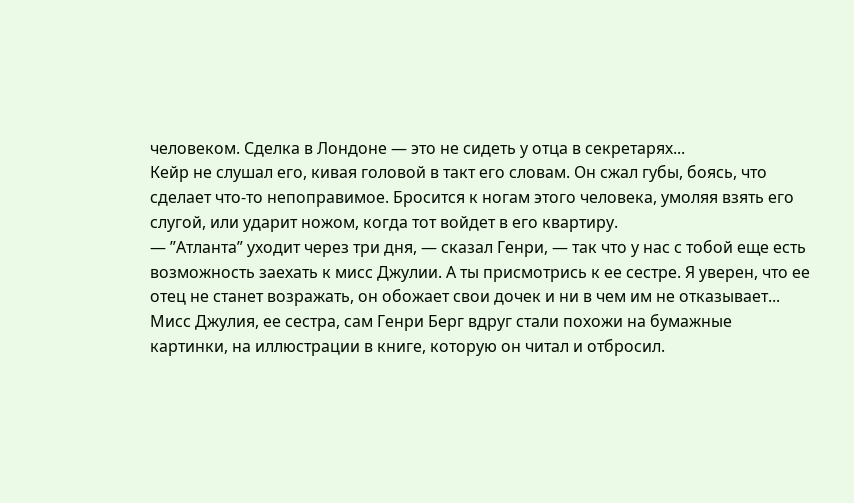человеком. Сделка в Лондоне — это не сидеть у отца в секретарях...
Кейр не слушал его, кивая головой в такт его словам. Он сжал губы, боясь, что сделает что-то непоправимое. Бросится к ногам этого человека, умоляя взять его слугой, или ударит ножом, когда тот войдет в его квартиру.
— ”Атланта” уходит через три дня, — сказал Генри, — так что у нас с тобой еще есть возможность заехать к мисс Джулии. А ты присмотрись к ее сестре. Я уверен, что ее отец не станет возражать, он обожает свои дочек и ни в чем им не отказывает...
Мисс Джулия, ее сестра, сам Генри Берг вдруг стали похожи на бумажные картинки, на иллюстрации в книге, которую он читал и отбросил.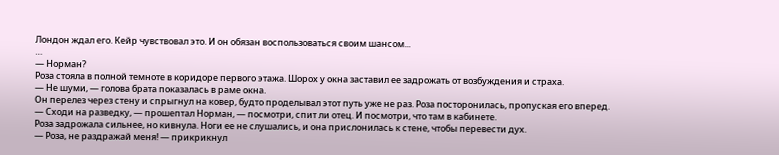Лондон ждал его. Кейр чувствовал это. И он обязан воспользоваться своим шансом...
…
— Норман?
Роза стояла в полной темноте в коридоре первого этажа. Шорох у окна заставил ее задрожать от возбуждения и страха.
— Не шуми, — голова брата показалась в раме окна.
Он перелез через стену и спрыгнул на ковер, будто проделывал этот путь уже не раз. Роза посторонилась, пропуская его вперед.
— Сходи на разведку, — прошептал Норман, — посмотри, спит ли отец. И посмотри, что там в кабинете.
Роза задрожала сильнее, но кивнула. Ноги ее не слушались, и она прислонилась к стене, чтобы перевести дух.
— Роза, не раздражай меня! — прикрикнул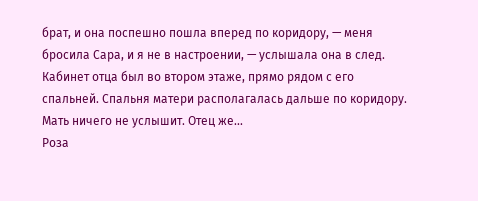брат, и она поспешно пошла вперед по коридору, — меня бросила Сара, и я не в настроении, — услышала она в след.
Кабинет отца был во втором этаже, прямо рядом с его спальней. Спальня матери располагалась дальше по коридору. Мать ничего не услышит. Отец же...
Роза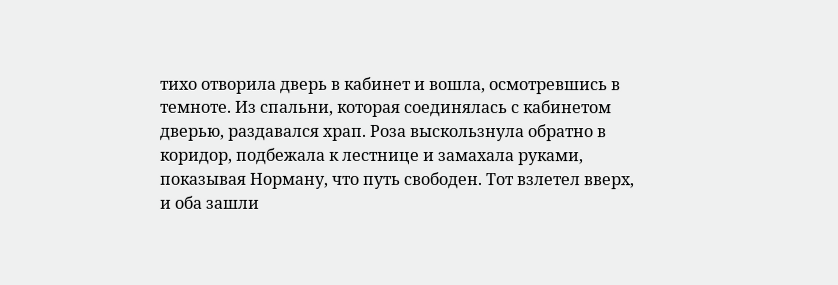тихо отворила дверь в кабинет и вошла, осмотревшись в темноте. Из спальни, которая соединялась с кабинетом дверью, раздавался храп. Роза выскользнула обратно в коридор, подбежала к лестнице и замахала руками, показывая Норману, что путь свободен. Тот взлетел вверх, и оба зашли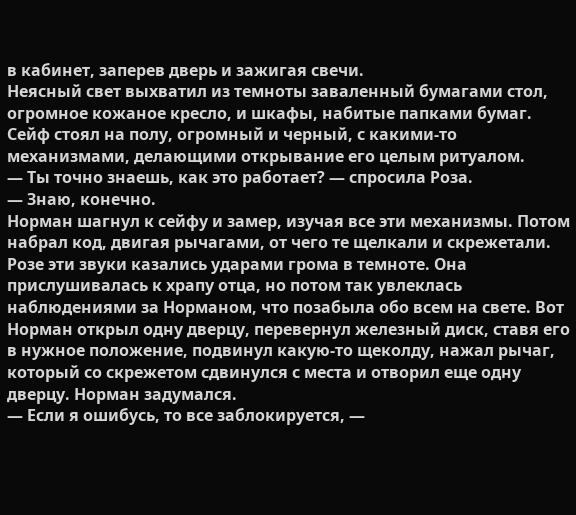в кабинет, заперев дверь и зажигая свечи.
Неясный свет выхватил из темноты заваленный бумагами стол, огромное кожаное кресло, и шкафы, набитые папками бумаг. Сейф стоял на полу, огромный и черный, с какими-то механизмами, делающими открывание его целым ритуалом.
— Ты точно знаешь, как это работает? — спросила Роза.
— Знаю, конечно.
Норман шагнул к сейфу и замер, изучая все эти механизмы. Потом набрал код, двигая рычагами, от чего те щелкали и скрежетали. Розе эти звуки казались ударами грома в темноте. Она прислушивалась к храпу отца, но потом так увлеклась наблюдениями за Норманом, что позабыла обо всем на свете. Вот Норман открыл одну дверцу, перевернул железный диск, ставя его в нужное положение, подвинул какую-то щеколду, нажал рычаг, который со скрежетом сдвинулся с места и отворил еще одну дверцу. Норман задумался.
— Если я ошибусь, то все заблокируется, —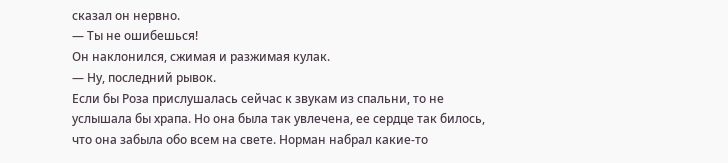сказал он нервно.
— Ты не ошибешься!
Он наклонился, сжимая и разжимая кулак.
— Ну, последний рывок.
Если бы Роза прислушалась сейчас к звукам из спальни, то не услышала бы храпа. Но она была так увлечена, ее сердце так билось, что она забыла обо всем на свете. Норман набрал какие-то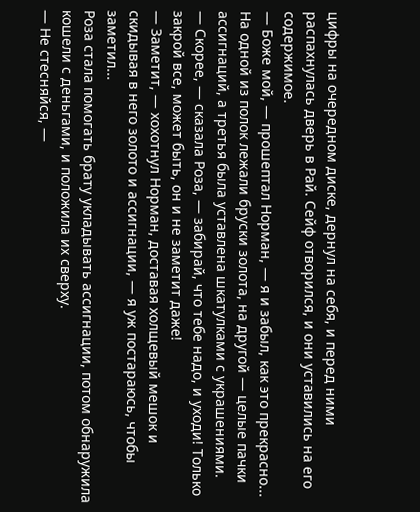цифры на очередном диске, дернул на себя, и перед ними распахнулась дверь в Рай. Сейф отворился, и они уставились на его содержимое.
— Боже мой, — прошептал Норман, — я и забыл, как это прекрасно...
На одной из полок лежали бруски золота, на другой — целые пачки ассигнаций, а третья была уставлена шкатулками с украшениями.
— Скорее, — сказала Роза, — забирай, что тебе надо, и уходи! Только закрой все, может быть, он и не заметит даже!
— Заметит, — хохотнул Норман, доставая холщевый мешок и скидывая в него золото и ассигнации, — я уж постараюсь, чтобы заметил...
Роза стала помогать брату укладывать ассигнации, потом обнаружила кошели с деньгами, и положила их сверху.
— Не стесняйся, —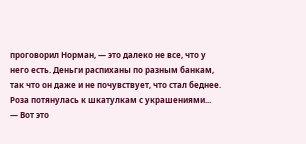проговорил Норман, — это далеко не все, что у него есть. Деньги распиханы по разным банкам, так что он даже и не почувствует, что стал беднее.
Роза потянулась к шкатулкам с украшениями...
— Вот это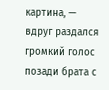картина, — вдруг раздался громкий голос позади брата с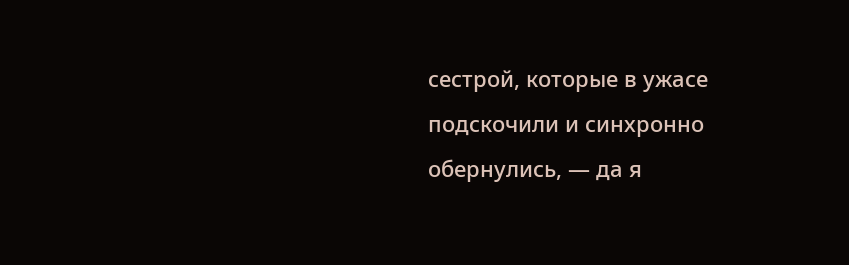сестрой, которые в ужасе подскочили и синхронно обернулись, — да я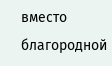вместо благородной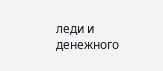леди и денежного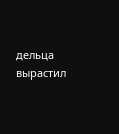дельца вырастил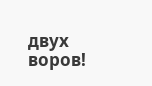двух воров!